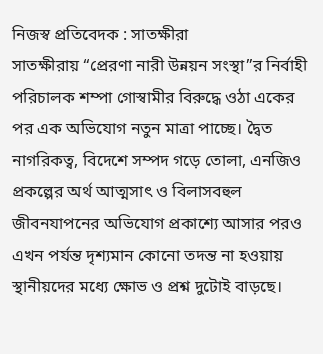নিজস্ব প্রতিবেদক : সাতক্ষীরা
সাতক্ষীরায় “প্রেরণা নারী উন্নয়ন সংস্থা”র নির্বাহী পরিচালক শম্পা গোস্বামীর বিরুদ্ধে ওঠা একের পর এক অভিযোগ নতুন মাত্রা পাচ্ছে। দ্বৈত নাগরিকত্ব, বিদেশে সম্পদ গড়ে তোলা, এনজিও প্রকল্পের অর্থ আত্মসাৎ ও বিলাসবহুল জীবনযাপনের অভিযোগ প্রকাশ্যে আসার পরও এখন পর্যন্ত দৃশ্যমান কোনো তদন্ত না হওয়ায় স্থানীয়দের মধ্যে ক্ষোভ ও প্রশ্ন দুটোই বাড়ছে।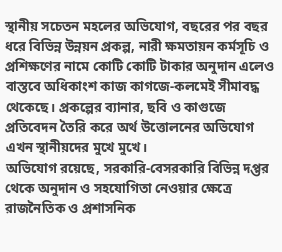স্থানীয় সচেতন মহলের অভিযোগ, বছরের পর বছর ধরে বিভিন্ন উন্নয়ন প্রকল্প, নারী ক্ষমতায়ন কর্মসূচি ও প্রশিক্ষণের নামে কোটি কোটি টাকার অনুদান এলেও বাস্তবে অধিকাংশ কাজ কাগজে-কলমেই সীমাবদ্ধ থেকেছে। প্রকল্পের ব্যানার, ছবি ও কাগুজে প্রতিবেদন তৈরি করে অর্থ উত্তোলনের অভিযোগ এখন স্থানীয়দের মুখে মুখে।
অভিযোগ রয়েছে, সরকারি-বেসরকারি বিভিন্ন দপ্তর থেকে অনুদান ও সহযোগিতা নেওয়ার ক্ষেত্রে রাজনৈতিক ও প্রশাসনিক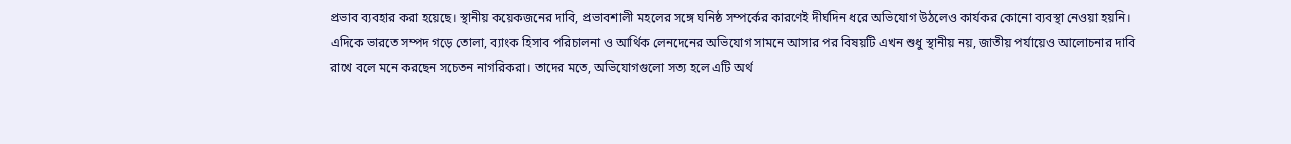প্রভাব ব্যবহার করা হয়েছে। স্থানীয় কয়েকজনের দাবি, প্রভাবশালী মহলের সঙ্গে ঘনিষ্ঠ সম্পর্কের কারণেই দীর্ঘদিন ধরে অভিযোগ উঠলেও কার্যকর কোনো ব্যবস্থা নেওয়া হয়নি।
এদিকে ভারতে সম্পদ গড়ে তোলা, ব্যাংক হিসাব পরিচালনা ও আর্থিক লেনদেনের অভিযোগ সামনে আসার পর বিষয়টি এখন শুধু স্থানীয় নয়, জাতীয় পর্যায়েও আলোচনার দাবি রাখে বলে মনে করছেন সচেতন নাগরিকরা। তাদের মতে, অভিযোগগুলো সত্য হলে এটি অর্থ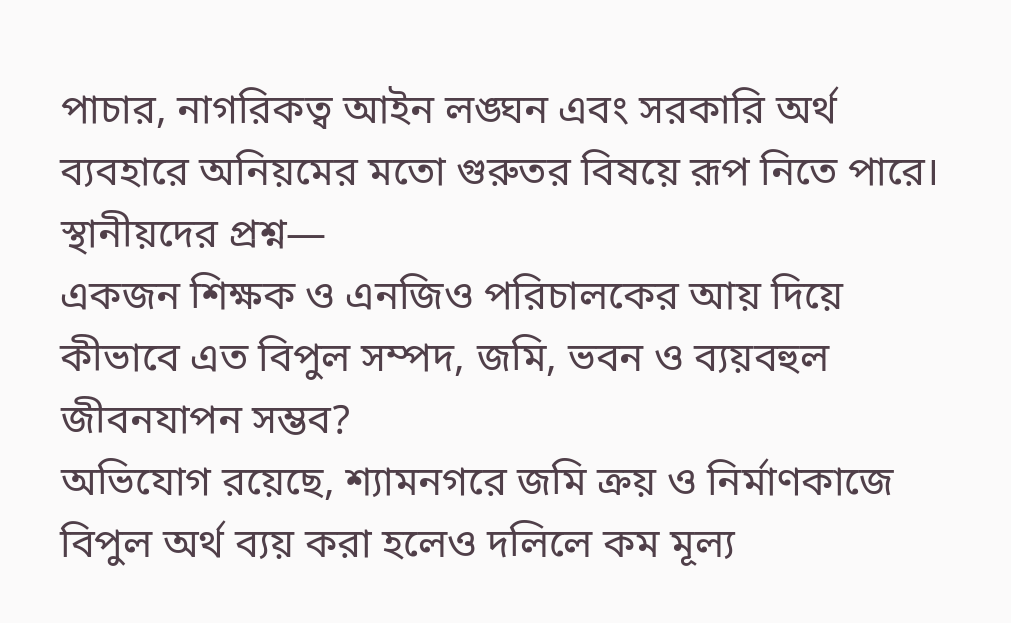পাচার, নাগরিকত্ব আইন লঙ্ঘন এবং সরকারি অর্থ ব্যবহারে অনিয়মের মতো গুরুতর বিষয়ে রূপ নিতে পারে।
স্থানীয়দের প্রশ্ন—
একজন শিক্ষক ও এনজিও পরিচালকের আয় দিয়ে কীভাবে এত বিপুল সম্পদ, জমি, ভবন ও ব্যয়বহুল জীবনযাপন সম্ভব?
অভিযোগ রয়েছে, শ্যামনগরে জমি ক্রয় ও নির্মাণকাজে বিপুল অর্থ ব্যয় করা হলেও দলিলে কম মূল্য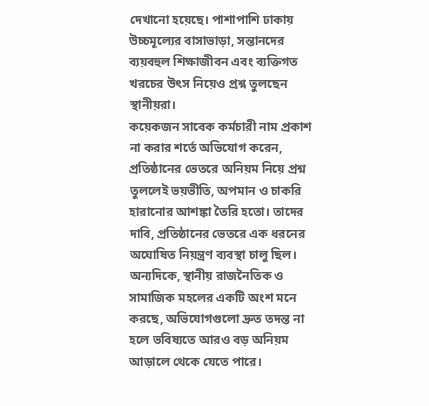দেখানো হয়েছে। পাশাপাশি ঢাকায় উচ্চমূল্যের বাসাভাড়া, সন্তানদের ব্যয়বহুল শিক্ষাজীবন এবং ব্যক্তিগত খরচের উৎস নিয়েও প্রশ্ন তুলছেন স্থানীয়রা।
কয়েকজন সাবেক কর্মচারী নাম প্রকাশ না করার শর্তে অভিযোগ করেন, প্রতিষ্ঠানের ভেতরে অনিয়ম নিয়ে প্রশ্ন তুললেই ভয়ভীতি, অপমান ও চাকরি হারানোর আশঙ্কা তৈরি হতো। তাদের দাবি, প্রতিষ্ঠানের ভেতরে এক ধরনের অঘোষিত নিয়ন্ত্রণ ব্যবস্থা চালু ছিল।
অন্যদিকে, স্থানীয় রাজনৈতিক ও সামাজিক মহলের একটি অংশ মনে করছে, অভিযোগগুলো দ্রুত তদন্ত না হলে ভবিষ্যতে আরও বড় অনিয়ম আড়ালে থেকে যেতে পারে।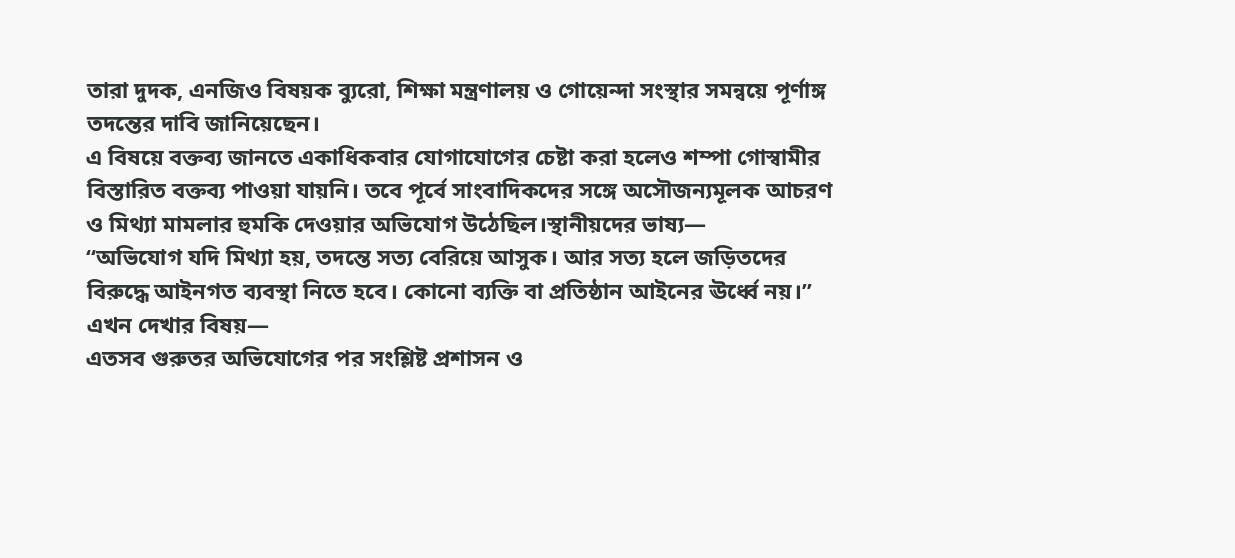তারা দুদক, এনজিও বিষয়ক ব্যুরো, শিক্ষা মন্ত্রণালয় ও গোয়েন্দা সংস্থার সমন্বয়ে পূর্ণাঙ্গ তদন্তের দাবি জানিয়েছেন।
এ বিষয়ে বক্তব্য জানতে একাধিকবার যোগাযোগের চেষ্টা করা হলেও শম্পা গোস্বামীর বিস্তারিত বক্তব্য পাওয়া যায়নি। তবে পূর্বে সাংবাদিকদের সঙ্গে অসৌজন্যমূলক আচরণ ও মিথ্যা মামলার হুমকি দেওয়ার অভিযোগ উঠেছিল।স্থানীয়দের ভাষ্য—
“অভিযোগ যদি মিথ্যা হয়, তদন্তে সত্য বেরিয়ে আসুক। আর সত্য হলে জড়িতদের বিরুদ্ধে আইনগত ব্যবস্থা নিতে হবে। কোনো ব্যক্তি বা প্রতিষ্ঠান আইনের ঊর্ধ্বে নয়।”
এখন দেখার বিষয়—
এতসব গুরুতর অভিযোগের পর সংশ্লিষ্ট প্রশাসন ও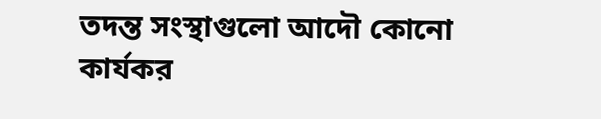তদন্ত সংস্থাগুলো আদৌ কোনো কার্যকর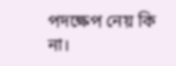পদক্ষেপ নেয় কি না।